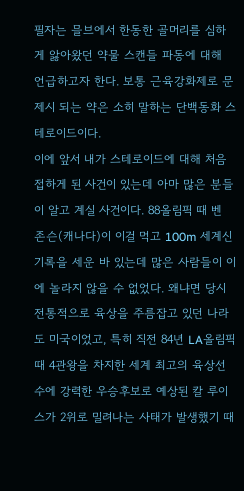필자는 믈브에서 한동한 골머리를 심하게 앓아왔던 약물 스캔들 파동에 대해 언급하고자 한다. 보통 근육강화제로 문제시 되는 약은 소히 말하는 단백동화 스테로이드이다.
이에 앞서 내가 스테로이드에 대해 처음 접하게 된 사건이 있는데 아마 많은 분들이 알고 계실 사건이다. 88올림픽 때 벤 존슨(캐나다)이 이걸 먹고 100m 세계신기록을 세운 바 있는데 많은 사람들이 이에 놀라지 않을 수 없었다. 왜냐면 당시 전통적으로 육상을 주름잡고 있던 나라도 미국이었고, 특히 직전 84년 LA올림픽 때 4관왕을 차지한 세계 최고의 육상선수에 강력한 우승후보로 예상된 칼 루이스가 2위로 밀려나는 사태가 발생했기 때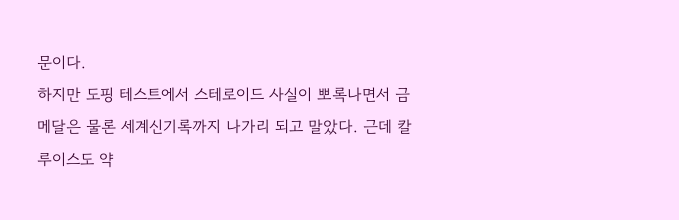문이다.
하지만 도핑 테스트에서 스테로이드 사실이 뽀록나면서 금메달은 물론 세계신기록까지 나가리 되고 말았다. 근데 칼 루이스도 약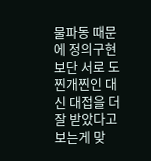물파동 때문에 정의구현보단 서로 도찐개찐인 대신 대접을 더 잘 받았다고 보는게 맞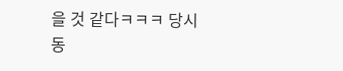을 것 같다ㅋㅋㅋ 당시 동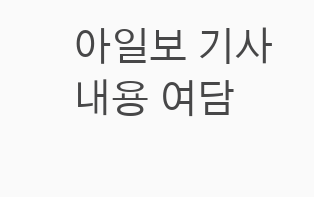아일보 기사내용 여담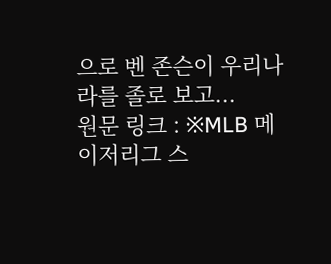으로 벤 존슨이 우리나라를 졸로 보고...
원문 링크 : ※MLB 메이저리그 스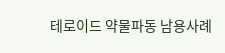테로이드 약물파동 남용사례